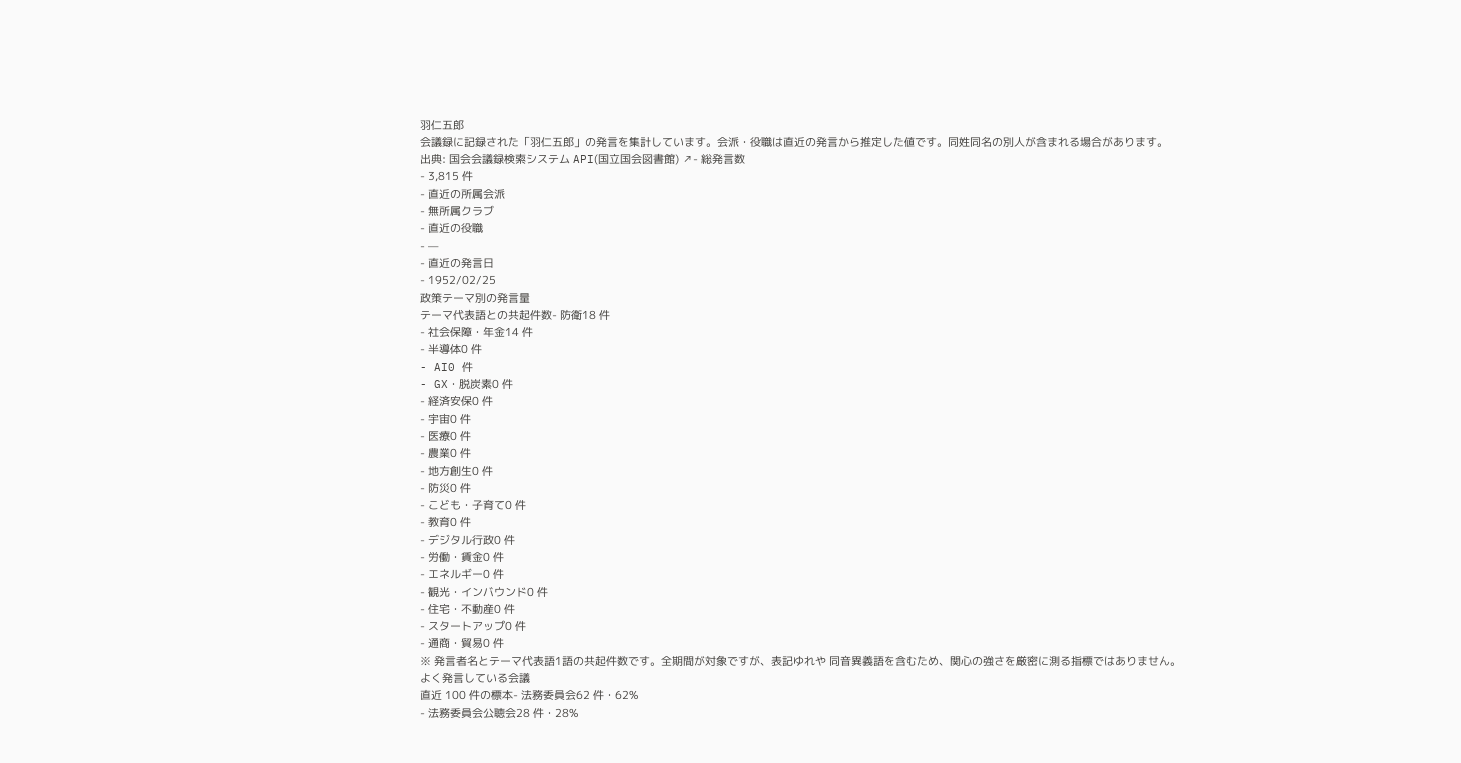羽仁五郎
会議録に記録された「羽仁五郎」の発言を集計しています。会派・役職は直近の発言から推定した値です。同姓同名の別人が含まれる場合があります。
出典: 国会会議録検索システム API(国立国会図書館) ↗- 総発言数
- 3,815 件
- 直近の所属会派
- 無所属クラブ
- 直近の役職
- —
- 直近の発言日
- 1952/02/25
政策テーマ別の発言量
テーマ代表語との共起件数- 防衛18 件
- 社会保障・年金14 件
- 半導体0 件
- AI0 件
- GX・脱炭素0 件
- 経済安保0 件
- 宇宙0 件
- 医療0 件
- 農業0 件
- 地方創生0 件
- 防災0 件
- こども・子育て0 件
- 教育0 件
- デジタル行政0 件
- 労働・賃金0 件
- エネルギー0 件
- 観光・インバウンド0 件
- 住宅・不動産0 件
- スタートアップ0 件
- 通商・貿易0 件
※ 発言者名とテーマ代表語1語の共起件数です。全期間が対象ですが、表記ゆれや 同音異義語を含むため、関心の強さを厳密に測る指標ではありません。
よく発言している会議
直近 100 件の標本- 法務委員会62 件・62%
- 法務委員会公聴会28 件・28%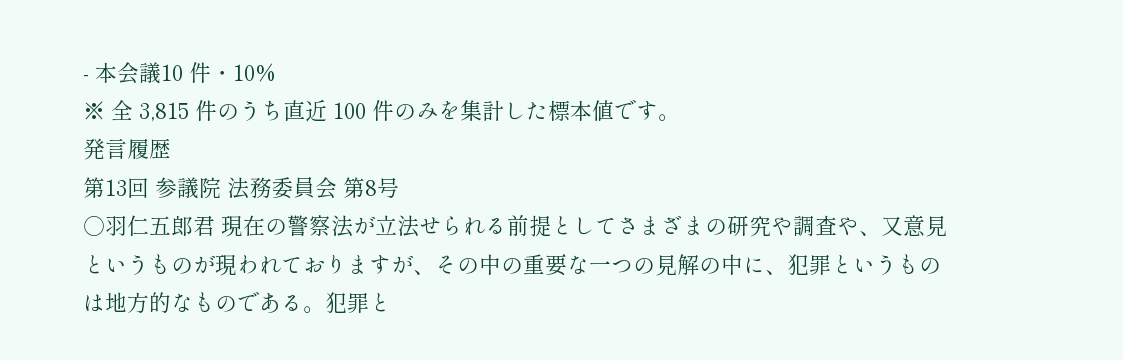- 本会議10 件・10%
※ 全 3,815 件のうち直近 100 件のみを集計した標本値です。
発言履歴
第13回 参議院 法務委員会 第8号
○羽仁五郎君 現在の警察法が立法せられる前提としてさまざまの研究や調査や、又意見というものが現われておりますが、その中の重要な一つの見解の中に、犯罪というものは地方的なものである。犯罪と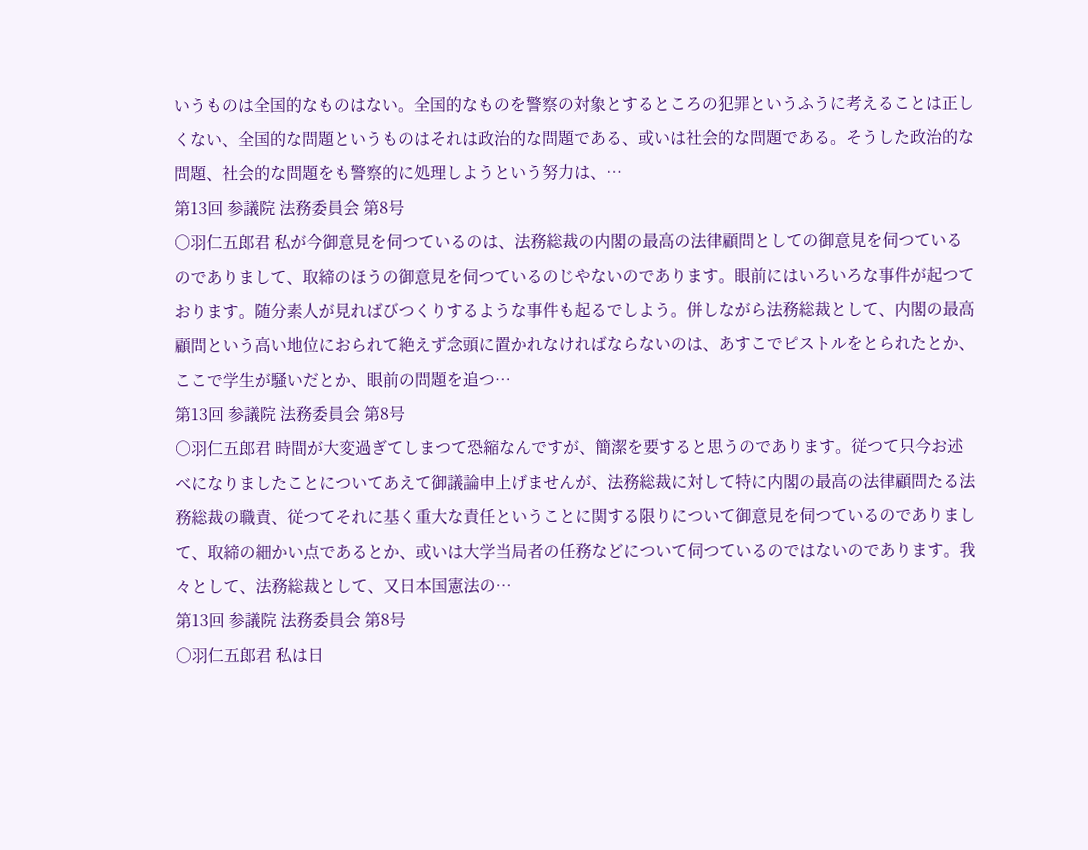いうものは全国的なものはない。全国的なものを警察の対象とするところの犯罪というふうに考えることは正しくない、全国的な問題というものはそれは政治的な問題である、或いは社会的な問題である。そうした政治的な問題、社会的な問題をも警察的に処理しようという努力は、…
第13回 参議院 法務委員会 第8号
○羽仁五郎君 私が今御意見を伺つているのは、法務総裁の内閣の最高の法律顧問としての御意見を伺つているのでありまして、取締のほうの御意見を伺つているのじやないのであります。眼前にはいろいろな事件が起つております。随分素人が見ればびつくりするような事件も起るでしよう。併しながら法務総裁として、内閣の最高顧問という高い地位におられて絶えず念頭に置かれなければならないのは、あすこでピストルをとられたとか、ここで学生が騒いだとか、眼前の問題を追つ…
第13回 参議院 法務委員会 第8号
○羽仁五郎君 時間が大変過ぎてしまつて恐縮なんですが、簡潔を要すると思うのであります。従つて只今お述べになりましたことについてあえて御議論申上げませんが、法務総裁に対して特に内閣の最高の法律顧問たる法務総裁の職責、従つてそれに基く重大な責任ということに関する限りについて御意見を伺つているのでありまして、取締の細かい点であるとか、或いは大学当局者の任務などについて伺つているのではないのであります。我々として、法務総裁として、又日本国憲法の…
第13回 参議院 法務委員会 第8号
○羽仁五郎君 私は日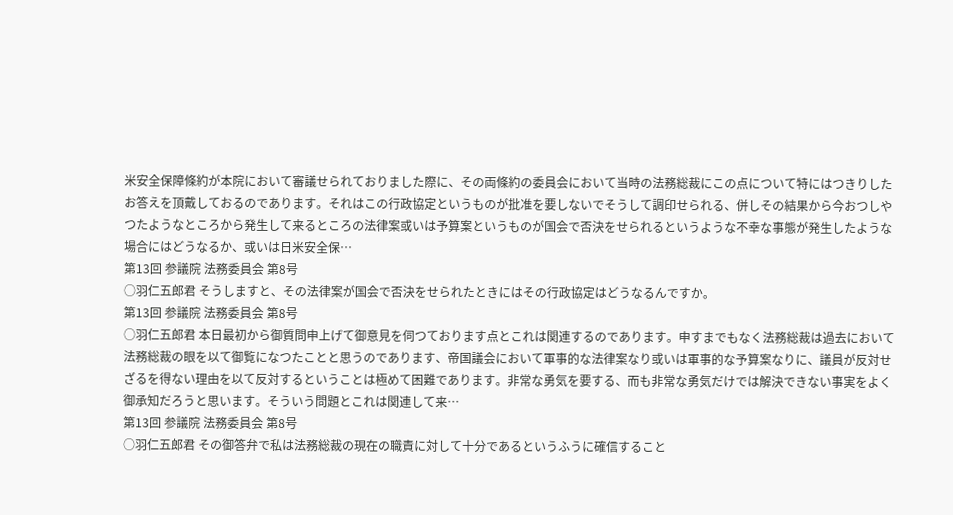米安全保障條約が本院において審議せられておりました際に、その両條約の委員会において当時の法務総裁にこの点について特にはつきりしたお答えを頂戴しておるのであります。それはこの行政協定というものが批准を要しないでそうして調印せられる、併しその結果から今おつしやつたようなところから発生して来るところの法律案或いは予算案というものが国会で否決をせられるというような不幸な事態が発生したような場合にはどうなるか、或いは日米安全保…
第13回 参議院 法務委員会 第8号
○羽仁五郎君 そうしますと、その法律案が国会で否決をせられたときにはその行政協定はどうなるんですか。
第13回 参議院 法務委員会 第8号
○羽仁五郎君 本日最初から御質問申上げて御意見を伺つております点とこれは関連するのであります。申すまでもなく法務総裁は過去において法務総裁の眼を以て御覧になつたことと思うのであります、帝国議会において軍事的な法律案なり或いは軍事的な予算案なりに、議員が反対せざるを得ない理由を以て反対するということは極めて困難であります。非常な勇気を要する、而も非常な勇気だけでは解決できない事実をよく御承知だろうと思います。そういう問題とこれは関連して来…
第13回 参議院 法務委員会 第8号
○羽仁五郎君 その御答弁で私は法務総裁の現在の職責に対して十分であるというふうに確信すること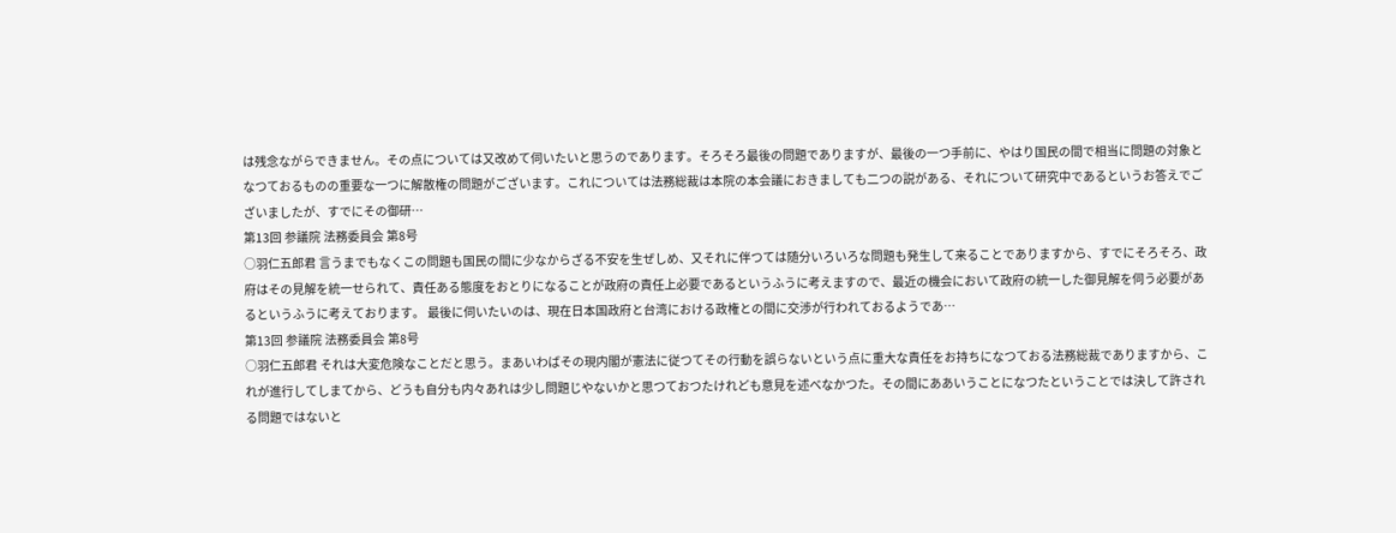は残念ながらできません。その点については又改めて伺いたいと思うのであります。そろそろ最後の問題でありますが、最後の一つ手前に、やはり国民の間で相当に問題の対象となつておるものの重要な一つに解散権の問題がございます。これについては法務総裁は本院の本会議におきましても二つの説がある、それについて研究中であるというお答えでございましたが、すでにその御研…
第13回 参議院 法務委員会 第8号
○羽仁五郎君 言うまでもなくこの問題も国民の間に少なからざる不安を生ぜしめ、又それに伴つては随分いろいろな問題も発生して来ることでありますから、すでにそろそろ、政府はその見解を統一せられて、責任ある態度をおとりになることが政府の責任上必要であるというふうに考えますので、最近の機会において政府の統一した御見解を伺う必要があるというふうに考えております。 最後に伺いたいのは、現在日本国政府と台湾における政権との間に交渉が行われておるようであ…
第13回 参議院 法務委員会 第8号
○羽仁五郎君 それは大変危険なことだと思う。まあいわばその現内閣が憲法に従つてその行動を誤らないという点に重大な責任をお持ちになつておる法務総裁でありますから、これが進行してしまてから、どうも自分も内々あれは少し問題じやないかと思つておつたけれども意見を述べなかつた。その間にああいうことになつたということでは決して許される問題ではないと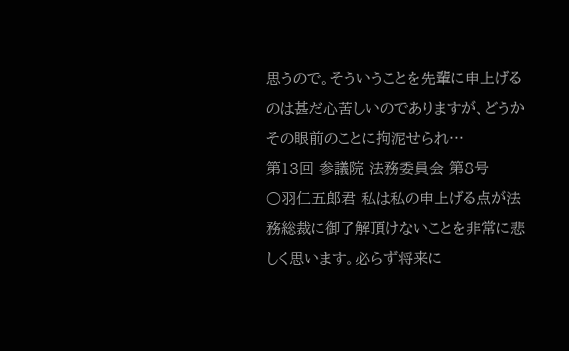思うので。そういうことを先輩に申上げるのは甚だ心苦しいのでありますが、どうかその眼前のことに拘泥せられ…
第13回 参議院 法務委員会 第8号
○羽仁五郎君 私は私の申上げる点が法務総裁に御了解頂けないことを非常に悲しく思います。必らず将来に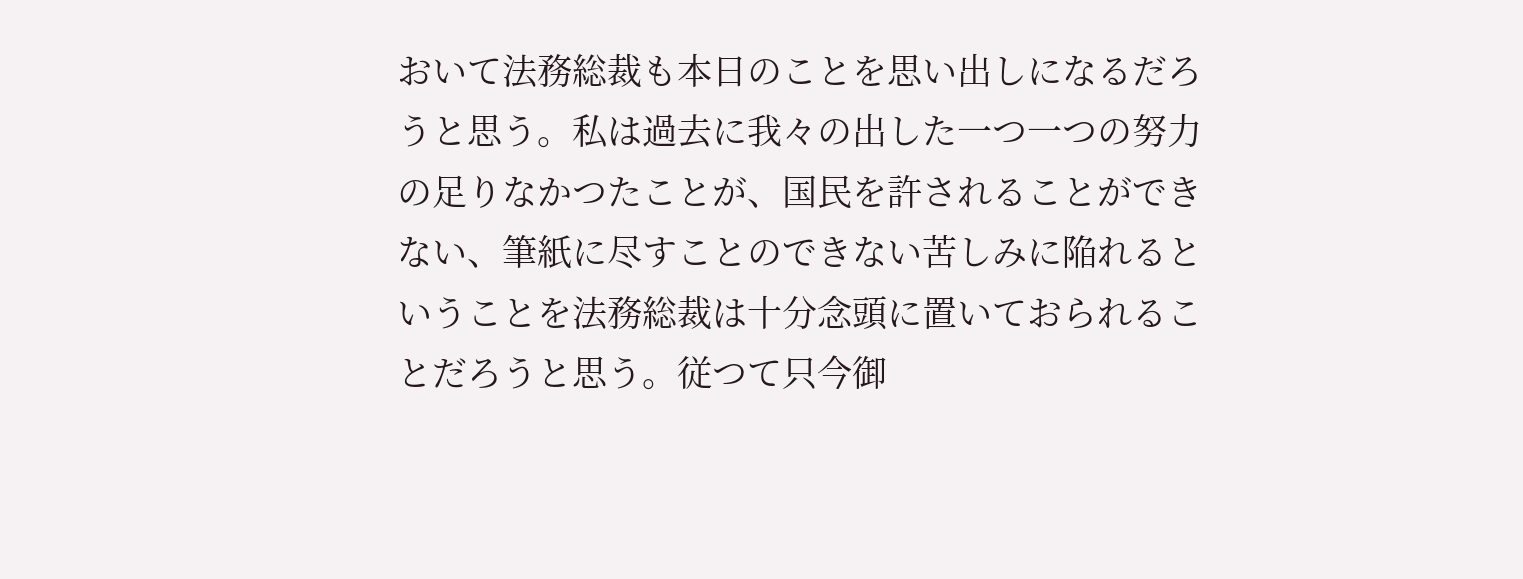おいて法務総裁も本日のことを思い出しになるだろうと思う。私は過去に我々の出した一つ一つの努力の足りなかつたことが、国民を許されることができない、筆紙に尽すことのできない苦しみに陥れるということを法務総裁は十分念頭に置いておられることだろうと思う。従つて只今御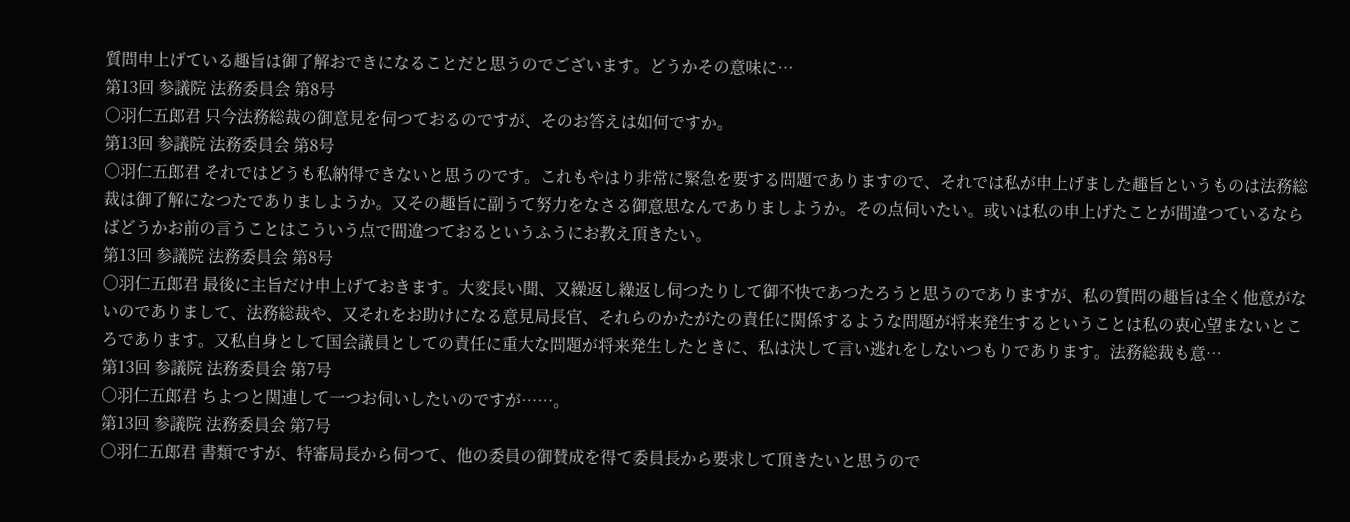質問申上げている趣旨は御了解おできになることだと思うのでございます。どうかその意味に…
第13回 参議院 法務委員会 第8号
○羽仁五郎君 只今法務総裁の御意見を伺つておるのですが、そのお答えは如何ですか。
第13回 参議院 法務委員会 第8号
○羽仁五郎君 それではどうも私納得できないと思うのです。これもやはり非常に緊急を要する問題でありますので、それでは私が申上げました趣旨というものは法務総裁は御了解になつたでありましようか。又その趣旨に副うて努力をなさる御意思なんでありましようか。その点伺いたい。或いは私の申上げたことが間違つているならばどうかお前の言うことはこういう点で間違つておるというふうにお教え頂きたい。
第13回 参議院 法務委員会 第8号
○羽仁五郎君 最後に主旨だけ申上げておきます。大変長い聞、又繰返し繰返し伺つたりして御不快であつたろうと思うのでありますが、私の質問の趣旨は全く他意がないのでありまして、法務総裁や、又それをお助けになる意見局長官、それらのかたがたの責任に関係するような問題が将来発生するということは私の衷心望まないところであります。又私自身として国会議員としての責任に重大な問題が将来発生したときに、私は決して言い逃れをしないつもりであります。法務総裁も意…
第13回 参議院 法務委員会 第7号
○羽仁五郎君 ちよつと関連して一つお伺いしたいのですが……。
第13回 参議院 法務委員会 第7号
○羽仁五郎君 書類ですが、特審局長から伺つて、他の委員の御賛成を得て委員長から要求して頂きたいと思うので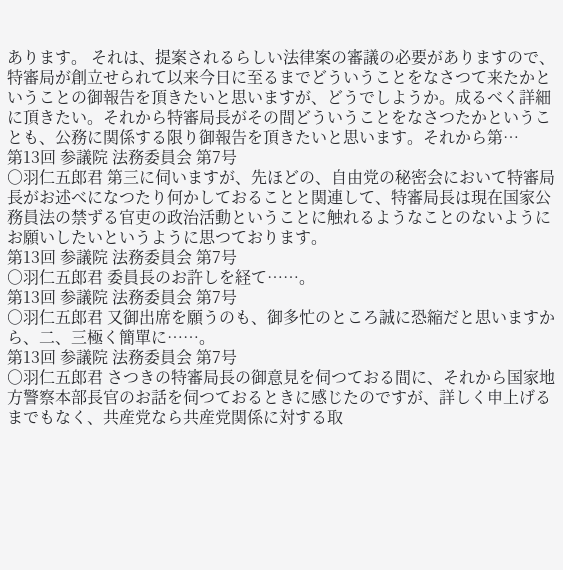あります。 それは、提案されるらしい法律案の審議の必要がありますので、特審局が創立せられて以来今日に至るまでどういうことをなさつて来たかということの御報告を頂きたいと思いますが、どうでしようか。成るべく詳細に頂きたい。それから特審局長がその間どういうことをなさつたかということも、公務に関係する限り御報告を頂きたいと思います。それから第…
第13回 参議院 法務委員会 第7号
○羽仁五郎君 第三に伺いますが、先ほどの、自由党の秘密会において特審局長がお述べになつたり何かしておることと関連して、特審局長は現在国家公務員法の禁ずる官吏の政治活動ということに触れるようなことのないようにお願いしたいというように思つております。
第13回 参議院 法務委員会 第7号
○羽仁五郎君 委員長のお許しを経て……。
第13回 参議院 法務委員会 第7号
○羽仁五郎君 又御出席を願うのも、御多忙のところ誠に恐縮だと思いますから、二、三極く簡單に……。
第13回 参議院 法務委員会 第7号
○羽仁五郎君 さつきの特審局長の御意見を伺つておる間に、それから国家地方警察本部長官のお話を伺つておるときに感じたのですが、詳しく申上げるまでもなく、共産党なら共産党関係に対する取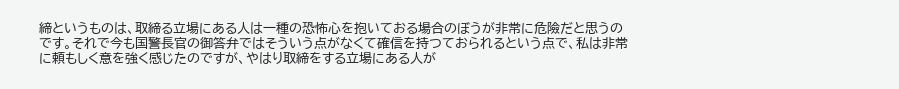締というものは、取締る立場にある人は一種の恐怖心を抱いておる場合のぼうが非常に危險だと思うのです。それで今も国警長官の御答弁ではそういう点がなくて確信を持つておられるという点で、私は非常に頼もしく意を強く感じたのですが、やはり取締をする立場にある人が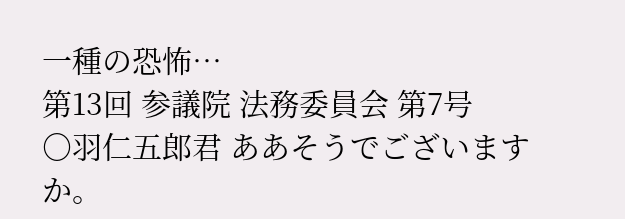一種の恐怖…
第13回 参議院 法務委員会 第7号
○羽仁五郎君 ああそうでございますか。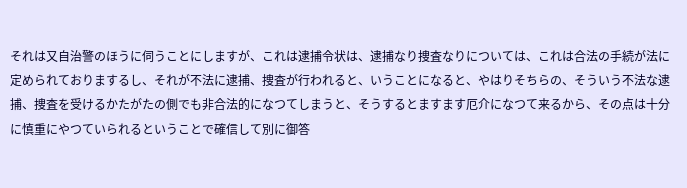それは又自治警のほうに伺うことにしますが、これは逮捕令状は、逮捕なり捜査なりについては、これは合法の手続が法に定められておりまするし、それが不法に逮捕、捜査が行われると、いうことになると、やはりそちらの、そういう不法な逮捕、捜査を受けるかたがたの側でも非合法的になつてしまうと、そうするとますます厄介になつて来るから、その点は十分に慎重にやつていられるということで確信して別に御答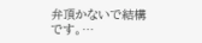弁頂かないで結構です。…